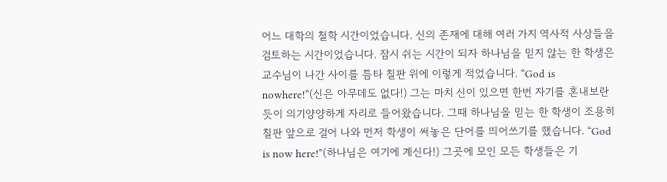어느 대학의 철학 시간이었습니다. 신의 존재에 대해 여러 가지 역사적 사상들을 검토하는 시간이었습니다. 잠시 쉬는 시간이 되자 하나님을 믿지 않는 한 학생은 교수님이 나간 사이를 틈타 칠판 위에 이렇게 적었습니다. “God is nowhere!”(신은 아무데도 없다!) 그는 마치 신이 있으면 한번 자기를 혼내보란 듯이 의기양양하게 자리로 들어왔습니다. 그때 하나님을 믿는 한 학생이 조용히 칠판 앞으로 걸어 나와 먼저 학생이 써놓은 단어를 띄어쓰기를 했습니다. “God is now here!”(하나님은 여기에 계신다!) 그곳에 모인 모든 학생들은 기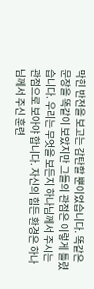막힌 반전을 보고는 감탄할 뿐이었습니다. 똑같은 문장을 똑같이 보았지만 그들의 관점은 이렇게 틀렸습니다. 우리는 무엇을 보든지 하나님께서 주시는 관점으로 보아야 합니다. 자신의 힘든 환경은 하나님께서 주신 훈련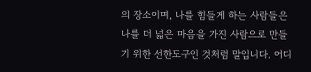의 장소이며, 나를 힘들게 하는 사람들은 나를 더 넓은 마음을 가진 사람으로 만들기 위한 선한도구인 것처럼 말입니다. 어디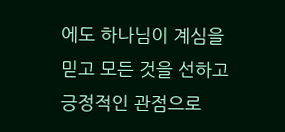에도 하나님이 계심을 믿고 모든 것을 선하고 긍정적인 관점으로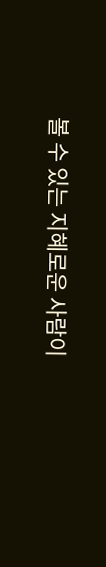볼 수 있는 지혜로운 사람이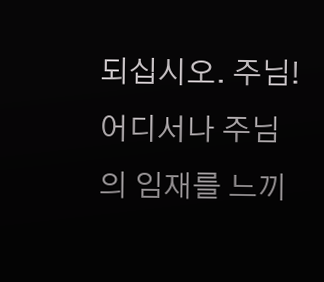되십시오. 주님! 어디서나 주님의 임재를 느끼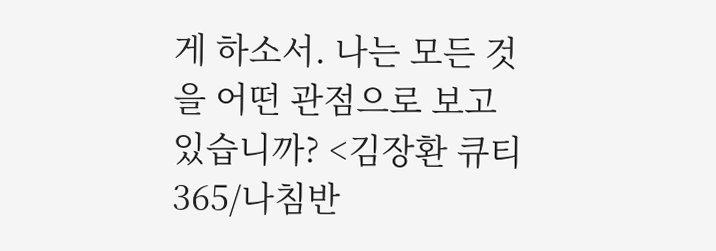게 하소서. 나는 모든 것을 어떤 관점으로 보고 있습니까? <김장환 큐티365/나침반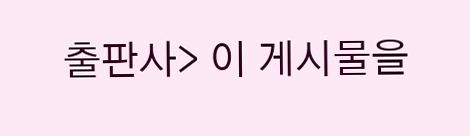출판사> 이 게시물을